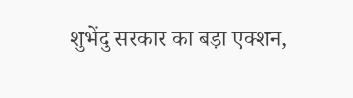शुभेंदु सरकार का बड़ा एक्शन,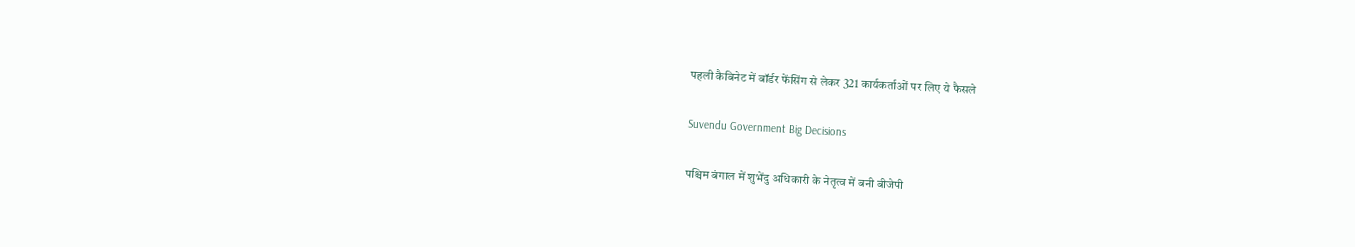पहली कैबिनेट में बॉर्डर फेंसिंग से लेकर 321 कार्यकर्ताओं पर लिए ये फैसले

Suvendu Government Big Decisions

पश्चिम बंगाल में शुभेंदु अधिकारी के नेतृत्व में बनी बीजेपी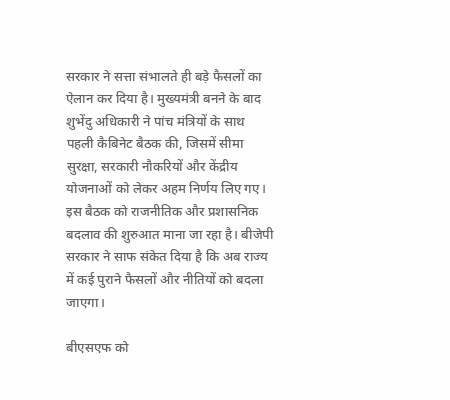सरकार ने सत्ता संभालते ही बड़े फैसलों का ऐलान कर दिया है। मुख्यमंत्री बनने के बाद शुभेंदु अधिकारी ने पांच मंत्रियों के साथ पहली कैबिनेट बैठक की, जिसमें सीमा सुरक्षा, सरकारी नौकरियों और केंद्रीय योजनाओं को लेकर अहम निर्णय लिए गए। इस बैठक को राजनीतिक और प्रशासनिक बदलाव की शुरुआत माना जा रहा है। बीजेपी सरकार ने साफ संकेत दिया है कि अब राज्य में कई पुराने फैसलों और नीतियों को बदला जाएगा।

बीएसएफ को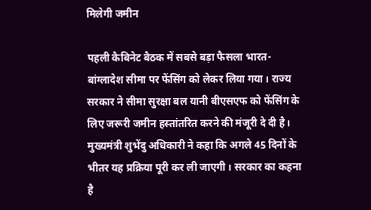मिलेगी जमीन

पहली कैबिनेट बैठक में सबसे बड़ा फैसला भारत-बांग्लादेश सीमा पर फेंसिंग को लेकर लिया गया। राज्य सरकार ने सीमा सुरक्षा बल यानी बीएसएफ को फेंसिंग के लिए जरूरी जमीन हस्तांतरित करने की मंजूरी दे दी है। मुख्यमंत्री शुभेंदु अधिकारी ने कहा कि अगले 45 दिनों के भीतर यह प्रक्रिया पूरी कर ली जाएगी। सरकार का कहना है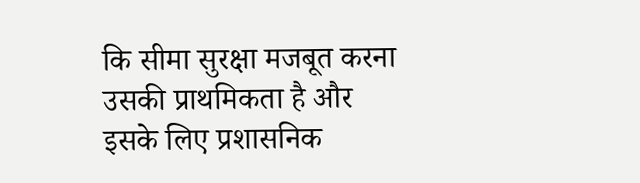कि सीमा सुरक्षा मजबूत करना उसकी प्राथमिकता है और इसके लिए प्रशासनिक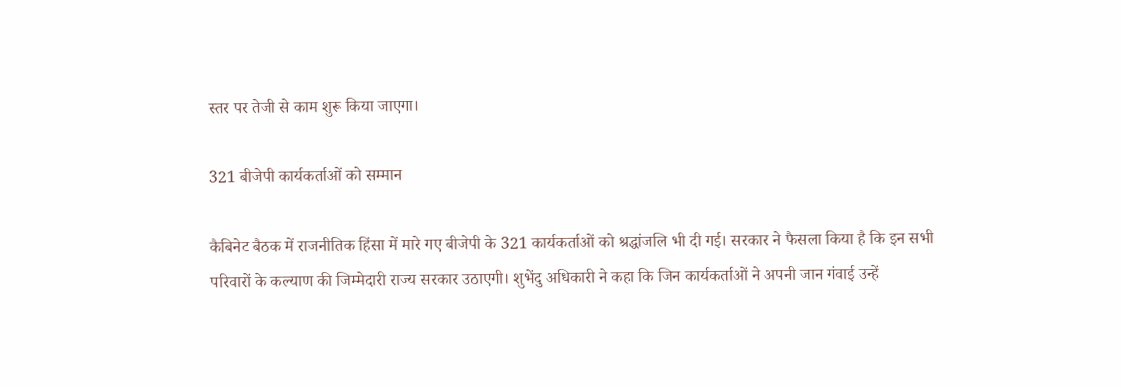स्तर पर तेजी से काम शुरू किया जाएगा।

321 बीजेपी कार्यकर्ताओं को सम्मान

कैबिनेट बैठक में राजनीतिक हिंसा में मारे गए बीजेपी के 321 कार्यकर्ताओं को श्रद्धांजलि भी दी गई। सरकार ने फैसला किया है कि इन सभी परिवारों के कल्याण की जिम्मेदारी राज्य सरकार उठाएगी। शुभेंदु अधिकारी ने कहा कि जिन कार्यकर्ताओं ने अपनी जान गंवाई उन्हें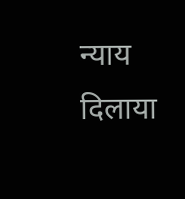न्याय दिलाया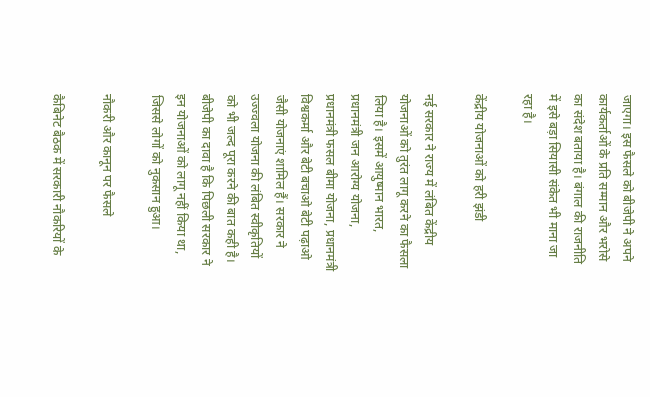जाएगा। इस फैसले को बीजेपी ने अपने कार्यकर्ताओं के प्रति सम्मान और भरोसे का संदेश बताया है। बंगाल की राजनीति में इसे बड़ा सियासी संकेत भी माना जा रहा है।

केंद्रीय योजनाओं को हरी झंडी

नई सरकार ने राज्य में लंबित केंद्रीय योजनाओं को तुरंत लागू करने का फैसला लिया है। इसमें आयुष्मान भारत, प्रधानमंत्री जन आरोग्य योजना, प्रधानमंत्री फसल बीमा योजना, प्रधानमंत्री विश्वकर्मा और बेटी बचाओ बेटी पढ़ाओ जैसी योजनाएं शामिल हैं। सरकार ने उज्ज्वला योजना की लंबित स्वीकृतियों को भी जल्द पूरा करने की बात कही है। बीजेपी का दावा है कि पिछली सरकार ने इन योजनाओं को लागू नहीं किया था, जिससे लोगों को नुकसान हुआ।

नौकरी और कानून पर फैसले

कैबिनेट बैठक में सरकारी नौकरियों के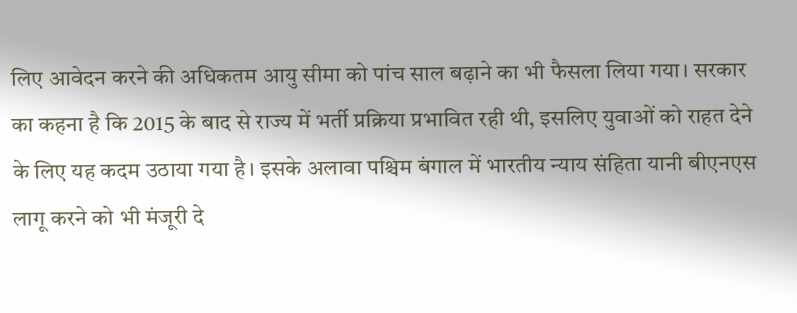लिए आवेदन करने की अधिकतम आयु सीमा को पांच साल बढ़ाने का भी फैसला लिया गया। सरकार का कहना है कि 2015 के बाद से राज्य में भर्ती प्रक्रिया प्रभावित रही थी, इसलिए युवाओं को राहत देने के लिए यह कदम उठाया गया है। इसके अलावा पश्चिम बंगाल में भारतीय न्याय संहिता यानी बीएनएस लागू करने को भी मंजूरी दे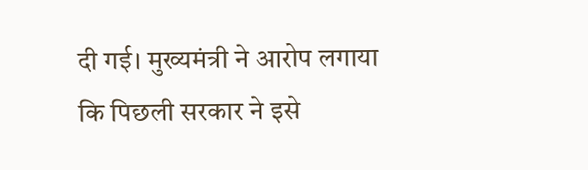दी गई। मुख्यमंत्री ने आरोप लगाया कि पिछली सरकार ने इसे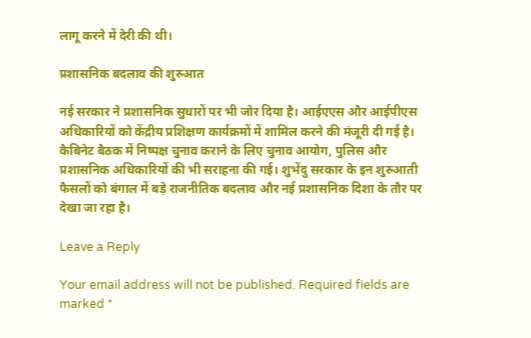लागू करने में देरी की थी।

प्रशासनिक बदलाव की शुरुआत

नई सरकार ने प्रशासनिक सुधारों पर भी जोर दिया है। आईएएस और आईपीएस अधिकारियों को केंद्रीय प्रशिक्षण कार्यक्रमों में शामिल करने की मंजूरी दी गई है। कैबिनेट बैठक में निष्पक्ष चुनाव कराने के लिए चुनाव आयोग, पुलिस और प्रशासनिक अधिकारियों की भी सराहना की गई। शुभेंदु सरकार के इन शुरुआती फैसलों को बंगाल में बड़े राजनीतिक बदलाव और नई प्रशासनिक दिशा के तौर पर देखा जा रहा है।

Leave a Reply

Your email address will not be published. Required fields are marked *